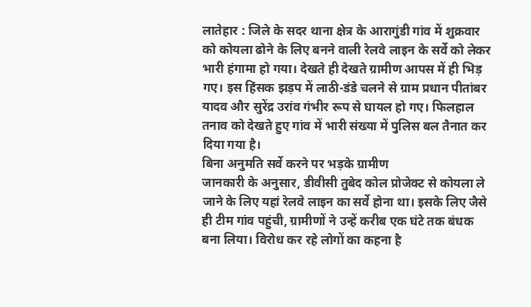लातेहार : जिले के सदर थाना क्षेत्र के आरागुंडी गांव में शुक्रवार को कोयला ढोने के लिए बनने वाली रेलवे लाइन के सर्वे को लेकर भारी हंगामा हो गया। देखते ही देखते ग्रामीण आपस में ही भिड़ गए। इस हिंसक झड़प में लाठी-डंडे चलने से ग्राम प्रधान पीतांबर यादव और सुरेंद्र उरांव गंभीर रूप से घायल हो गए। फिलहाल तनाव को देखते हुए गांव में भारी संख्या में पुलिस बल तैनात कर दिया गया है।
बिना अनुमति सर्वे करने पर भड़के ग्रामीण
जानकारी के अनुसार, डीवीसी तुबेद कोल प्रोजेक्ट से कोयला ले जाने के लिए यहां रेलवे लाइन का सर्वे होना था। इसके लिए जैसे ही टीम गांव पहुंची, ग्रामीणों ने उन्हें करीब एक घंटे तक बंधक बना लिया। विरोध कर रहे लोगों का कहना है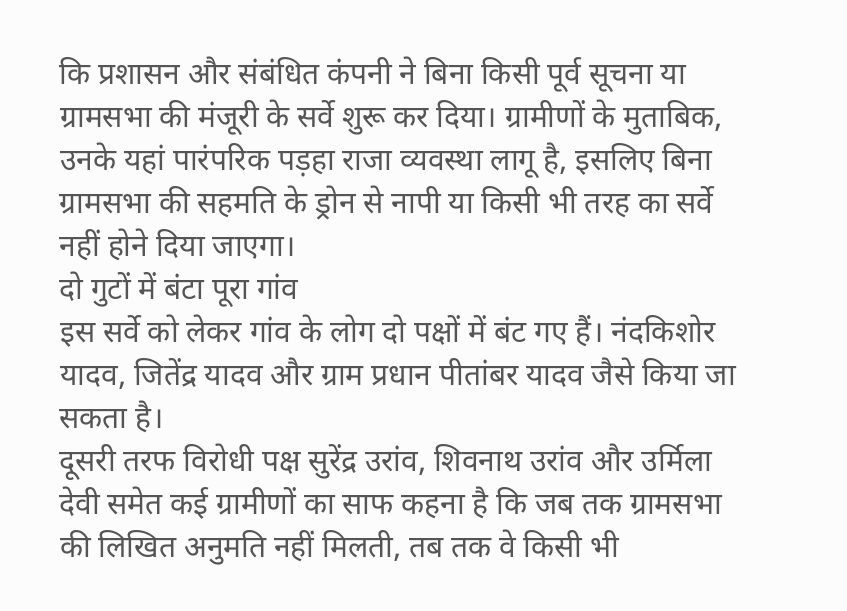कि प्रशासन और संबंधित कंपनी ने बिना किसी पूर्व सूचना या ग्रामसभा की मंजूरी के सर्वे शुरू कर दिया। ग्रामीणों के मुताबिक, उनके यहां पारंपरिक पड़हा राजा व्यवस्था लागू है, इसलिए बिना ग्रामसभा की सहमति के ड्रोन से नापी या किसी भी तरह का सर्वे नहीं होने दिया जाएगा।
दो गुटों में बंटा पूरा गांव
इस सर्वे को लेकर गांव के लोग दो पक्षों में बंट गए हैं। नंदकिशोर यादव, जितेंद्र यादव और ग्राम प्रधान पीतांबर यादव जैसे किया जा सकता है।
दूसरी तरफ विरोधी पक्ष सुरेंद्र उरांव, शिवनाथ उरांव और उर्मिला देवी समेत कई ग्रामीणों का साफ कहना है कि जब तक ग्रामसभा की लिखित अनुमति नहीं मिलती, तब तक वे किसी भी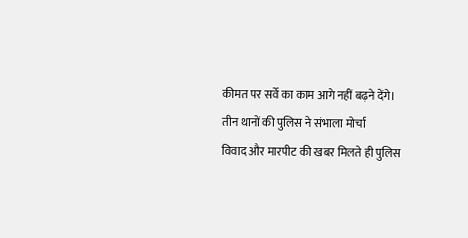कीमत पर सर्वे का काम आगे नहीं बढ़ने देंगे।
तीन थानों की पुलिस ने संभाला मोर्चा
विवाद और मारपीट की खबर मिलते ही पुलिस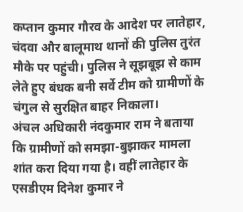कप्तान कुमार गौरव के आदेश पर लातेहार, चंदवा और बालूमाथ थानों की पुलिस तुरंत मौके पर पहुंची। पुलिस ने सूझबूझ से काम लेते हुए बंधक बनी सर्वे टीम को ग्रामीणों के चंगुल से सुरक्षित बाहर निकाला।
अंचल अधिकारी नंदकुमार राम ने बताया कि ग्रामीणों को समझा-बुझाकर मामला शांत करा दिया गया है। वहीं लातेहार के एसडीएम दिनेश कुमार ने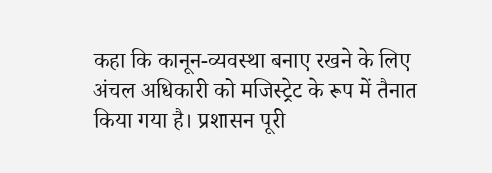कहा कि कानून-व्यवस्था बनाए रखने के लिए अंचल अधिकारी को मजिस्ट्रेट के रूप में तैनात किया गया है। प्रशासन पूरी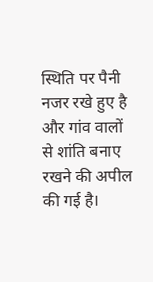स्थिति पर पैनी नजर रखे हुए है और गांव वालों से शांति बनाए रखने की अपील की गई है।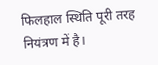फिलहाल स्थिति पूरी तरह नियंत्रण में है।